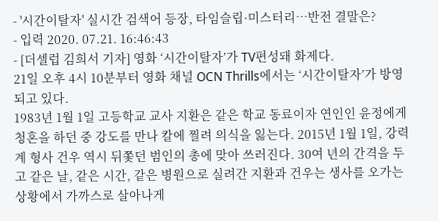- '시간이탈자' 실시간 검색어 등장, 타임슬립·미스터리…반전 결말은?
- 입력 2020. 07.21. 16:46:43
- [더셀럽 김희서 기자] 영화 ‘시간이탈자’가 TV편성돼 화제다.
21일 오후 4시 10분부터 영화 채널 OCN Thrills에서는 ‘시간이탈자’가 방영되고 있다.
1983년 1월 1일 고등학교 교사 지환은 같은 학교 동료이자 연인인 윤정에게 청혼을 하던 중 강도를 만나 칼에 찔려 의식을 잃는다. 2015년 1월 1일, 강력계 형사 건우 역시 뒤쫓던 범인의 총에 맞아 쓰러진다. 30여 년의 간격을 두고 같은 날, 같은 시간, 같은 병원으로 실려간 지환과 건우는 생사를 오가는 상황에서 가까스로 살아나게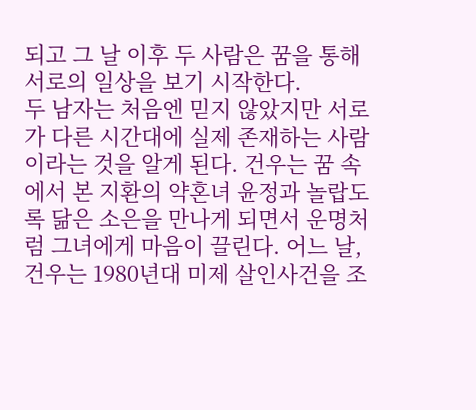되고 그 날 이후 두 사람은 꿈을 통해 서로의 일상을 보기 시작한다.
두 남자는 처음엔 믿지 않았지만 서로가 다른 시간대에 실제 존재하는 사람이라는 것을 알게 된다. 건우는 꿈 속에서 본 지환의 약혼녀 윤정과 놀랍도록 닮은 소은을 만나게 되면서 운명처럼 그녀에게 마음이 끌린다. 어느 날, 건우는 1980년대 미제 살인사건을 조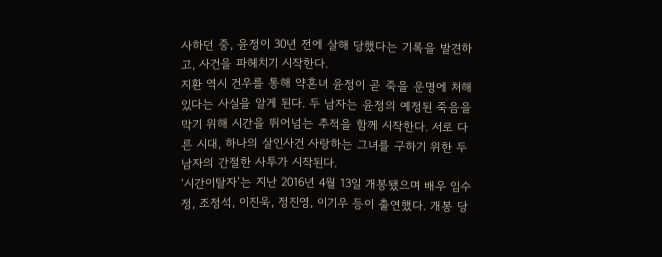사하던 중, 윤정이 30년 전에 살해 당했다는 기록을 발견하고, 사건을 파헤치기 시작한다.
지환 역시 건우를 통해 약혼녀 윤정이 곧 죽을 운명에 처해있다는 사실을 알게 된다. 두 남자는 윤정의 예정된 죽음을 막기 위해 시간을 뛰어넘는 추적을 함께 시작한다. 서로 다른 시대, 하나의 살인사건 사랑하는 그녀를 구하기 위한 두 남자의 간절한 사투가 시작된다.
‘시간이탈자’는 지난 2016년 4월 13일 개봉됐으며 배우 임수정, 조정석, 이진욱, 정진영, 이기우 등이 출연했다. 개봉 당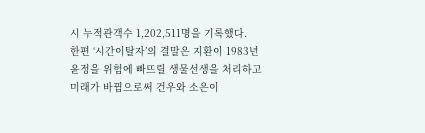시 누적관객수 1,202,511명을 기록했다.
한편 ‘시간이탈자’의 결말은 지환이 1983년 윤정을 위험에 빠뜨릴 생물선생을 처리하고 미래가 바뀜으로써 건우와 소은이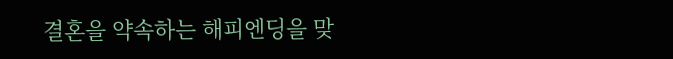결혼을 약속하는 해피엔딩을 맞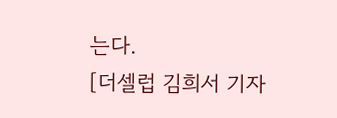는다.
[더셀럽 김희서 기자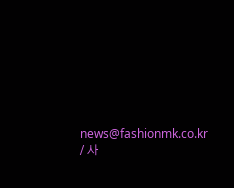news@fashionmk.co.kr / 사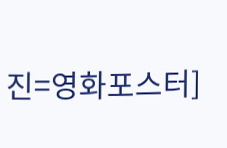진=영화포스터]